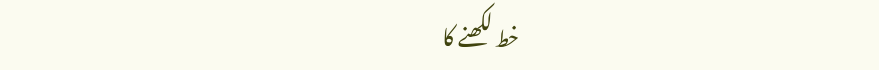خط لکھنے کا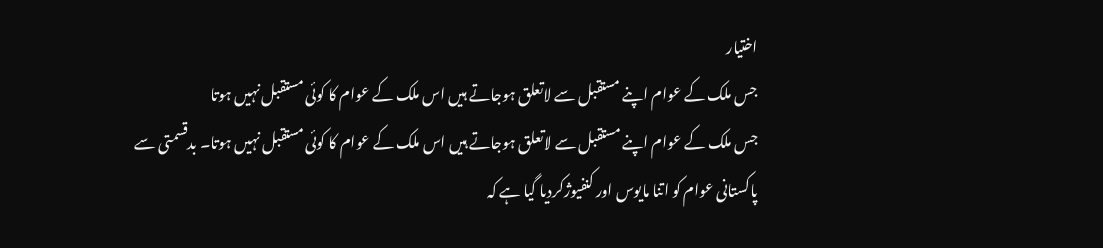اختیار
جس ملک کے عوام اپنے مستقبل سے لاتعلق ہوجاتے ہیں اس ملک کے عوام کا کوئی مستقبل نہیں ہوتا
جس ملک کے عوام اپنے مستقبل سے لاتعلق ہوجاتے ہیں اس ملک کے عوام کا کوئی مستقبل نہیں ہوتا۔ بدقسمتی سے پاکستانی عوام کو اتنا مایوس اور کنفیوژکردیا گیا ہے کہ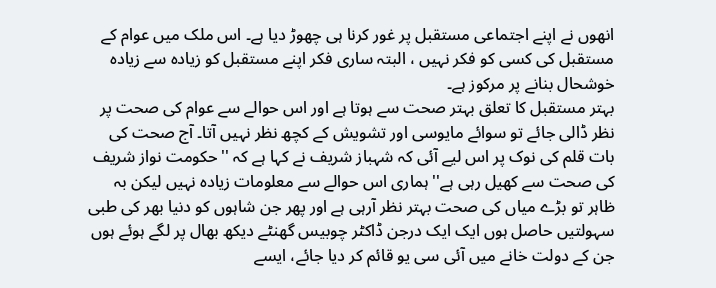انھوں نے اپنے اجتماعی مستقبل پر غور کرنا ہی چھوڑ دیا ہے۔ اس ملک میں عوام کے مستقبل کی کسی کو فکر نہیں ، البتہ ساری فکر اپنے مستقبل کو زیادہ سے زیادہ خوشحال بنانے پر مرکوز ہے۔
بہتر مستقبل کا تعلق بہتر صحت سے ہوتا ہے اور اس حوالے سے عوام کی صحت پر نظر ڈالی جائے تو سوائے مایوسی اور تشویش کے کچھ نظر نہیں آتا۔ آج صحت کی بات قلم کی نوک پر اس لیے آئی کہ شہباز شریف نے کہا ہے کہ ''حکومت نواز شریف کی صحت سے کھیل رہی ہے'' ہماری اس حوالے سے معلومات زیادہ نہیں لیکن بہ ظاہر تو بڑے میاں کی صحت بہتر نظر آرہی ہے اور پھر جن شاہوں کو دنیا بھر کی طبی سہولتیں حاصل ہوں ایک ایک درجن ڈاکٹر چوبیس گھنٹے دیکھ بھال پر لگے ہوئے ہوں جن کے دولت خانے میں آئی سی یو قائم کر دیا جائے، ایسے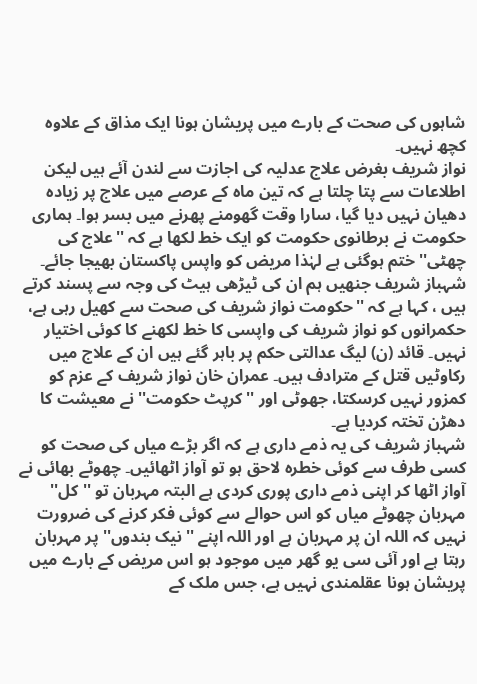شاہوں کی صحت کے بارے میں پریشان ہونا ایک مذاق کے علاوہ کچھ نہیں۔
نواز شریف بغرض علاج عدلیہ کی اجازت سے لندن آئے ہیں لیکن اطلاعات سے پتا چلتا ہے کہ تین ماہ کے عرصے میں علاج پر زیادہ دھیان نہیں دیا گیا، سارا وقت گھومنے پھرنے میں بسر ہوا۔ ہماری حکومت نے برطانوی حکومت کو ایک خط لکھا ہے کہ ''علاج کی چھٹی'' ختم ہوگئی ہے لہٰذا مریض کو واپس پاکستان بھیجا جائے۔ شہباز شریف جنھیں ہم ان کی ٹیڑھی ہیٹ کی وجہ سے پسند کرتے ہیں ، کہا ہے کہ ''حکومت نواز شریف کی صحت سے کھیل رہی ہے، حکمرانوں کو نواز شریف کی واپسی کا خط لکھنے کا کوئی اختیار نہیں۔ قائد (ن) لیگ عدالتی حکم پر باہر گئے ہیں ان کے علاج میں رکاوٹیں قتل کے مترادف ہیں۔ عمران خان نواز شریف کے عزم کو کمزور نہیں کرسکتا، جھوٹی اور ''کرپٹ حکومت'' نے معیشت کا دھڑن تختہ کردیا ہے۔
شہباز شریف کی یہ ذمے داری ہے کہ اگر بڑے میاں کی صحت کو کسی طرف سے کوئی خطرہ لاحق ہو تو آواز اٹھائیں۔ چھوٹے بھائی نے آواز اٹھا کر اپنی ذمے داری پوری کردی ہے البتہ مہربان تو ''کل'' مہربان چھوٹے میاں کو اس حوالے سے کوئی فکر کرنے کی ضرورت نہیں کہ اللہ ان پر مہربان ہے اور اللہ اپنے ''نیک بندوں'' پر مہربان رہتا ہے اور آئی سی یو گھر میں موجود ہو اس مریض کے بارے میں پریشان ہونا عقلمندی نہیں ہے، جس ملک کے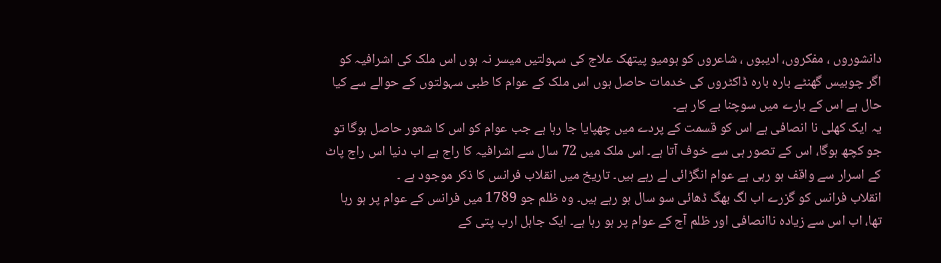دانشوروں ، مفکروں، ادیبوں ، شاعروں کو ہومیو پیتھک علاج کی سہولتیں میسر نہ ہوں اس ملک کی اشرافیہ کو اگر چوبیس گھنٹے بارہ بارہ ڈاکٹروں کی خدمات حاصل ہوں اس ملک کے عوام کا طبی سہولتوں کے حوالے سے کیا حال ہے اس کے بارے میں سوچنا بے کار ہے۔
یہ ایک کھلی نا انصافی ہے اس کو قسمت کے پردے میں چھپایا جا رہا ہے جب عوام کو اس کا شعور حاصل ہوگا تو جو کچھ ہوگا، اس کے تصور ہی سے خوف آتا ہے۔ اس ملک میں 72 سال سے اشرافیہ کا راج ہے اب دنیا اس راج پاٹ کے اسرار سے واقف ہو رہی ہے عوام انگڑائی لے رہے ہیں۔ تاریخ میں انقلاب فرانس کا ذکر موجود ہے ۔
انقلاب فرانس کو گزرے اب لگ بھگ ڈھائی سو سال ہو رہے ہیں۔ وہ ظلم جو 1789 میں فرانس کے عوام پر ہو رہا تھا، اب اس سے زیادہ ناانصافی اور ظلم آج کے عوام پر ہو رہا ہے۔ ایک جاہل ارب پتی کے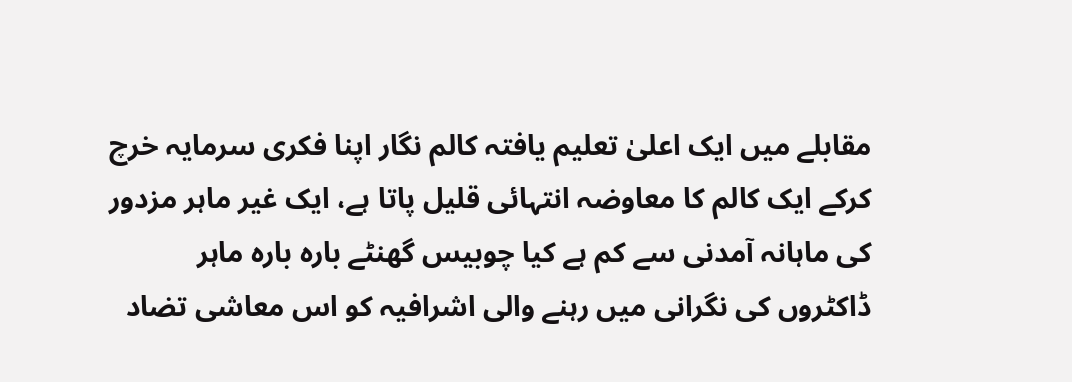مقابلے میں ایک اعلیٰ تعلیم یافتہ کالم نگار اپنا فکری سرمایہ خرچ کرکے ایک کالم کا معاوضہ انتہائی قلیل پاتا ہے، ایک غیر ماہر مزدور کی ماہانہ آمدنی سے کم ہے کیا چوبیس گھنٹے بارہ بارہ ماہر ڈاکٹروں کی نگرانی میں رہنے والی اشرافیہ کو اس معاشی تضاد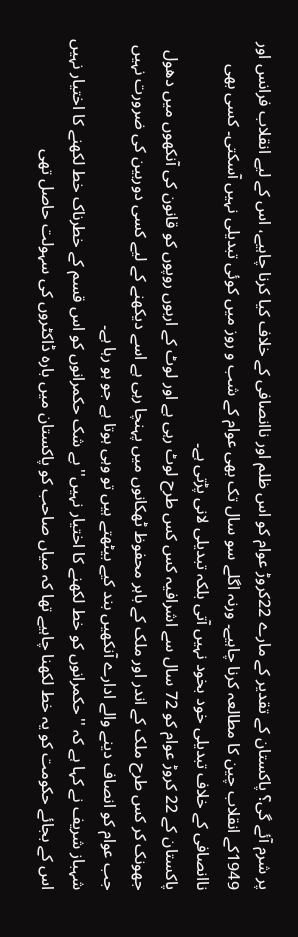پر شرم آئے گی؟ پاکستان کے تقدیر کے مارے 22کروڑ عوام کو اس ظلم اور ناانصافی کے خلاف کیا کرنا چاہیے، اس کے لیے انقلاب فرانس اور 1949کے انقلاب چین کا مطالعہ کرنا چاہیے۔ ورنہ اگلے سو سال تک بھی عوام کے شب و روز میں کوئی تبدیلی نہیں آسکتی۔ کسی بھی ناانصافی کے خلاف تبدیلی خود بخود نہیں آتی بلکہ تبدیلی لانی پڑتی ہے۔
پاکستان کے 22 کروڑ عوام کو 72 سال سے اشرافیہ کس کس طرح لوٹ رہی ہے اور لوٹ کے اربوں روپوں کو قانون کی آنکھوں میں دھول جھونک کر کس طرح ملک کے اندر اور ملک کے باہر محفوظ ٹھکانوں میں پہنچا رہی ہے اسے دیکھنے کے لیے کسی دوربین کی ضرورت نہیں جب عوام کو انصاف دینے والے ادارے آنکھیں بند کیے بیٹھتے ہیں تو وہی ہوتا ہے جو ہو رہا ہے۔
شہباز شریف نے کہا ہے کہ ''حکمرانوں کو خط لکھنے کا اختیار نہیں'' بے شک حکمرانوں کو اس قسم کے خطرناک خط لکھنے کا اختیار نہیں اس کے بجائے حکومت کو یہ خط لکھنا چاہیے تھا کہ میاں صاحب کو پاکستان میں بارہ ڈاکٹروں کی سہولت حاصل تھی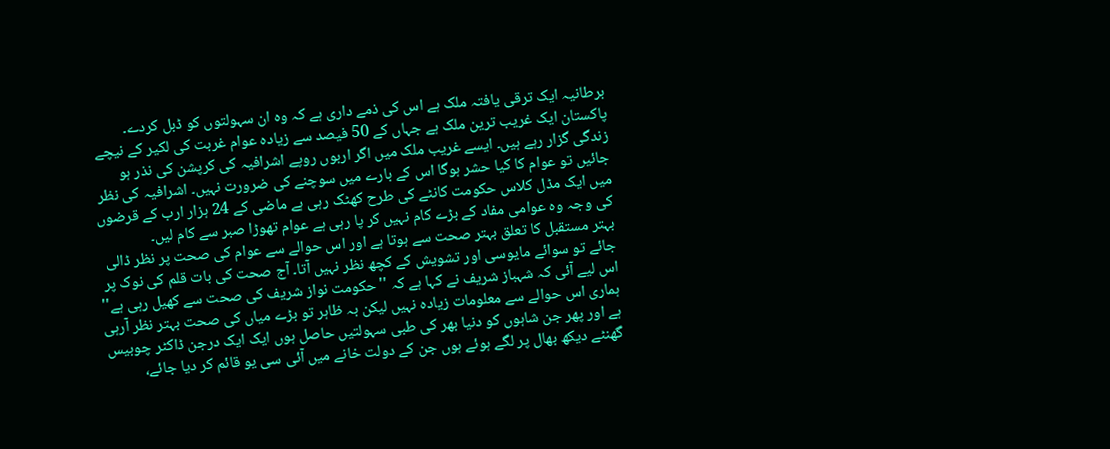برطانیہ ایک ترقی یافتہ ملک ہے اس کی ذمے داری ہے کہ وہ ان سہولتوں کو ڈبل کردے۔
پاکستان ایک غریب ترین ملک ہے جہاں کے 50 فیصد سے زیادہ عوام غربت کی لکیر کے نیچے زندگی گزار رہے ہیں۔ ایسے غریب ملک میں اگر اربوں روپے اشرافیہ کی کرپشن کی نذر ہو جائیں تو عوام کا کیا حشر ہوگا اس کے بارے میں سوچنے کی ضرورت نہیں۔ اشرافیہ کی نظر میں ایک مڈل کلاس حکومت کانٹے کی طرح کھٹک رہی ہے ماضی کے 24 ہزار ارب کے قرضوں کی وجہ وہ عوامی مفاد کے بڑے کام نہیں کر پا رہی ہے عوام تھوڑا صبر سے کام لیں۔
بہتر مستقبل کا تعلق بہتر صحت سے ہوتا ہے اور اس حوالے سے عوام کی صحت پر نظر ڈالی جائے تو سوائے مایوسی اور تشویش کے کچھ نظر نہیں آتا۔ آج صحت کی بات قلم کی نوک پر اس لیے آئی کہ شہباز شریف نے کہا ہے کہ ''حکومت نواز شریف کی صحت سے کھیل رہی ہے'' ہماری اس حوالے سے معلومات زیادہ نہیں لیکن بہ ظاہر تو بڑے میاں کی صحت بہتر نظر آرہی ہے اور پھر جن شاہوں کو دنیا بھر کی طبی سہولتیں حاصل ہوں ایک ایک درجن ڈاکٹر چوبیس گھنٹے دیکھ بھال پر لگے ہوئے ہوں جن کے دولت خانے میں آئی سی یو قائم کر دیا جائے،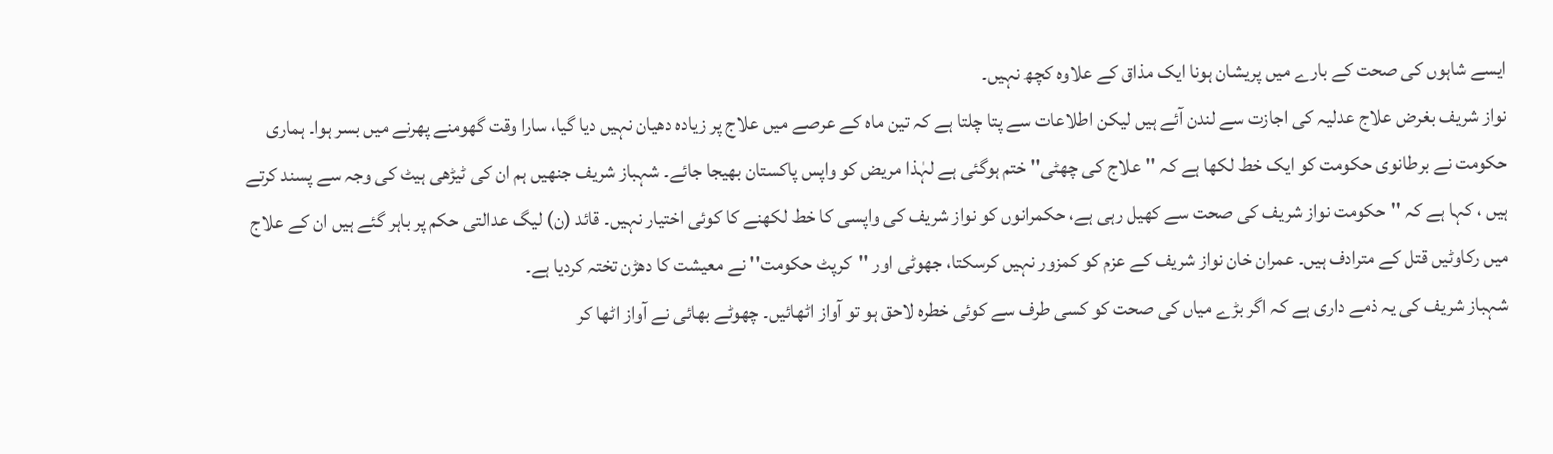ایسے شاہوں کی صحت کے بارے میں پریشان ہونا ایک مذاق کے علاوہ کچھ نہیں۔
نواز شریف بغرض علاج عدلیہ کی اجازت سے لندن آئے ہیں لیکن اطلاعات سے پتا چلتا ہے کہ تین ماہ کے عرصے میں علاج پر زیادہ دھیان نہیں دیا گیا، سارا وقت گھومنے پھرنے میں بسر ہوا۔ ہماری حکومت نے برطانوی حکومت کو ایک خط لکھا ہے کہ ''علاج کی چھٹی'' ختم ہوگئی ہے لہٰذا مریض کو واپس پاکستان بھیجا جائے۔ شہباز شریف جنھیں ہم ان کی ٹیڑھی ہیٹ کی وجہ سے پسند کرتے ہیں ، کہا ہے کہ ''حکومت نواز شریف کی صحت سے کھیل رہی ہے، حکمرانوں کو نواز شریف کی واپسی کا خط لکھنے کا کوئی اختیار نہیں۔ قائد (ن) لیگ عدالتی حکم پر باہر گئے ہیں ان کے علاج میں رکاوٹیں قتل کے مترادف ہیں۔ عمران خان نواز شریف کے عزم کو کمزور نہیں کرسکتا، جھوٹی اور ''کرپٹ حکومت'' نے معیشت کا دھڑن تختہ کردیا ہے۔
شہباز شریف کی یہ ذمے داری ہے کہ اگر بڑے میاں کی صحت کو کسی طرف سے کوئی خطرہ لاحق ہو تو آواز اٹھائیں۔ چھوٹے بھائی نے آواز اٹھا کر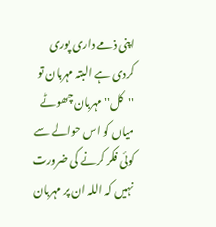اپنی ذمے داری پوری کردی ہے البتہ مہربان تو ''کل'' مہربان چھوٹے میاں کو اس حوالے سے کوئی فکر کرنے کی ضرورت نہیں کہ اللہ ان پر مہربان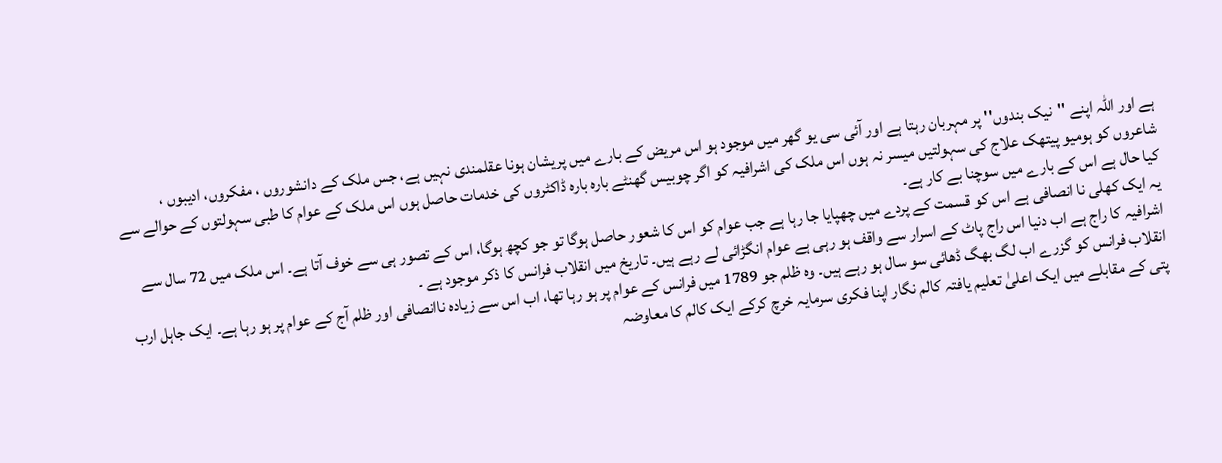ہے اور اللہ اپنے ''نیک بندوں'' پر مہربان رہتا ہے اور آئی سی یو گھر میں موجود ہو اس مریض کے بارے میں پریشان ہونا عقلمندی نہیں ہے، جس ملک کے دانشوروں ، مفکروں، ادیبوں ، شاعروں کو ہومیو پیتھک علاج کی سہولتیں میسر نہ ہوں اس ملک کی اشرافیہ کو اگر چوبیس گھنٹے بارہ بارہ ڈاکٹروں کی خدمات حاصل ہوں اس ملک کے عوام کا طبی سہولتوں کے حوالے سے کیا حال ہے اس کے بارے میں سوچنا بے کار ہے۔
یہ ایک کھلی نا انصافی ہے اس کو قسمت کے پردے میں چھپایا جا رہا ہے جب عوام کو اس کا شعور حاصل ہوگا تو جو کچھ ہوگا، اس کے تصور ہی سے خوف آتا ہے۔ اس ملک میں 72 سال سے اشرافیہ کا راج ہے اب دنیا اس راج پاٹ کے اسرار سے واقف ہو رہی ہے عوام انگڑائی لے رہے ہیں۔ تاریخ میں انقلاب فرانس کا ذکر موجود ہے ۔
انقلاب فرانس کو گزرے اب لگ بھگ ڈھائی سو سال ہو رہے ہیں۔ وہ ظلم جو 1789 میں فرانس کے عوام پر ہو رہا تھا، اب اس سے زیادہ ناانصافی اور ظلم آج کے عوام پر ہو رہا ہے۔ ایک جاہل ارب پتی کے مقابلے میں ایک اعلیٰ تعلیم یافتہ کالم نگار اپنا فکری سرمایہ خرچ کرکے ایک کالم کا معاوضہ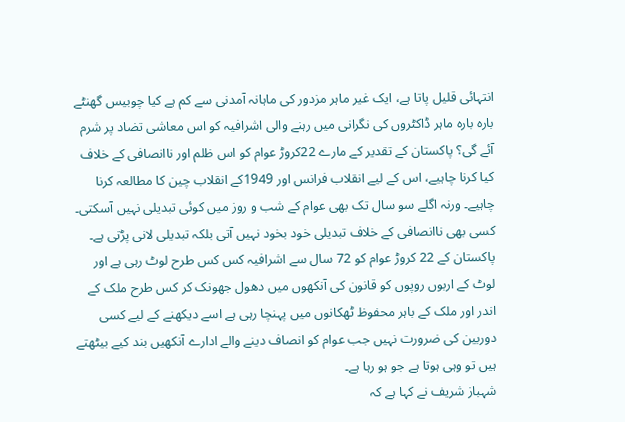انتہائی قلیل پاتا ہے، ایک غیر ماہر مزدور کی ماہانہ آمدنی سے کم ہے کیا چوبیس گھنٹے بارہ بارہ ماہر ڈاکٹروں کی نگرانی میں رہنے والی اشرافیہ کو اس معاشی تضاد پر شرم آئے گی؟ پاکستان کے تقدیر کے مارے 22کروڑ عوام کو اس ظلم اور ناانصافی کے خلاف کیا کرنا چاہیے، اس کے لیے انقلاب فرانس اور 1949کے انقلاب چین کا مطالعہ کرنا چاہیے۔ ورنہ اگلے سو سال تک بھی عوام کے شب و روز میں کوئی تبدیلی نہیں آسکتی۔ کسی بھی ناانصافی کے خلاف تبدیلی خود بخود نہیں آتی بلکہ تبدیلی لانی پڑتی ہے۔
پاکستان کے 22 کروڑ عوام کو 72 سال سے اشرافیہ کس کس طرح لوٹ رہی ہے اور لوٹ کے اربوں روپوں کو قانون کی آنکھوں میں دھول جھونک کر کس طرح ملک کے اندر اور ملک کے باہر محفوظ ٹھکانوں میں پہنچا رہی ہے اسے دیکھنے کے لیے کسی دوربین کی ضرورت نہیں جب عوام کو انصاف دینے والے ادارے آنکھیں بند کیے بیٹھتے ہیں تو وہی ہوتا ہے جو ہو رہا ہے۔
شہباز شریف نے کہا ہے کہ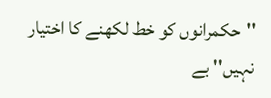''حکمرانوں کو خط لکھنے کا اختیار نہیں'' بے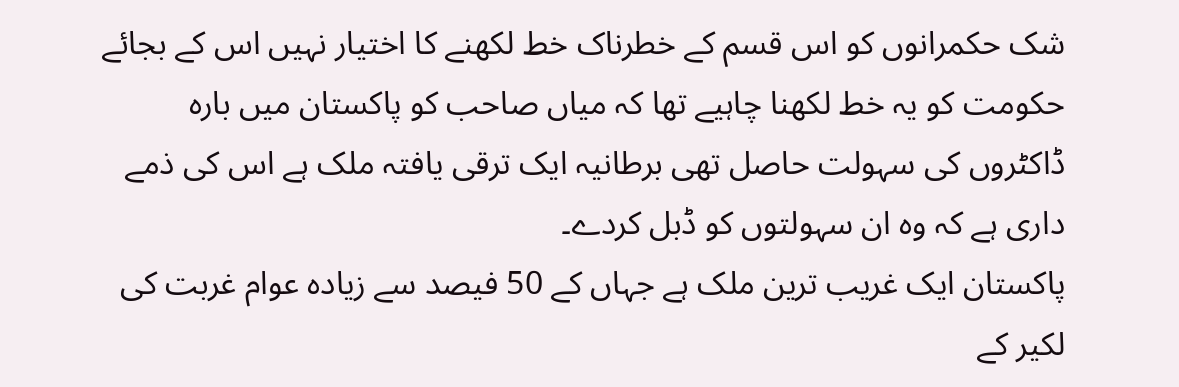شک حکمرانوں کو اس قسم کے خطرناک خط لکھنے کا اختیار نہیں اس کے بجائے حکومت کو یہ خط لکھنا چاہیے تھا کہ میاں صاحب کو پاکستان میں بارہ ڈاکٹروں کی سہولت حاصل تھی برطانیہ ایک ترقی یافتہ ملک ہے اس کی ذمے داری ہے کہ وہ ان سہولتوں کو ڈبل کردے۔
پاکستان ایک غریب ترین ملک ہے جہاں کے 50 فیصد سے زیادہ عوام غربت کی لکیر کے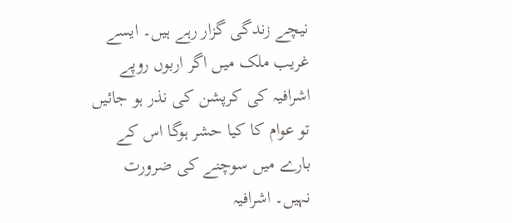نیچے زندگی گزار رہے ہیں۔ ایسے غریب ملک میں اگر اربوں روپے اشرافیہ کی کرپشن کی نذر ہو جائیں تو عوام کا کیا حشر ہوگا اس کے بارے میں سوچنے کی ضرورت نہیں۔ اشرافیہ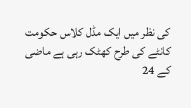کی نظر میں ایک مڈل کلاس حکومت کانٹے کی طرح کھٹک رہی ہے ماضی کے 24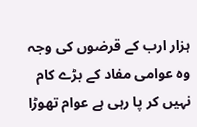ہزار ارب کے قرضوں کی وجہ وہ عوامی مفاد کے بڑے کام نہیں کر پا رہی ہے عوام تھوڑا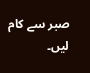صبر سے کام لیں۔